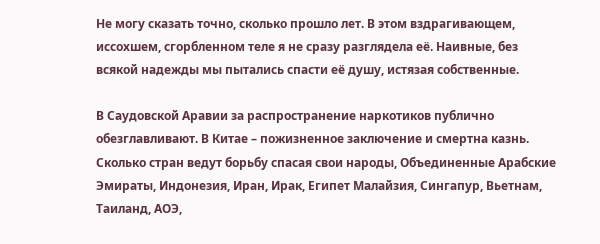Не могу сказать точно, сколько прошло лет. В этом вздрагивающем, иссохшем, сгорбленном теле я не сразу разглядела её. Наивные, без всякой надежды мы пытались спасти её душу, истязая собственные.

В Саудовской Аравии за распространение наркотиков публично обезглавливают. В Китае – пожизненное заключение и смертна казнь. Сколько стран ведут борьбу спасая свои народы, Объединенные Арабские Эмираты, Индонезия, Иран, Ирак, Египет Малайзия, Сингапур, Вьетнам, Таиланд, АОЭ,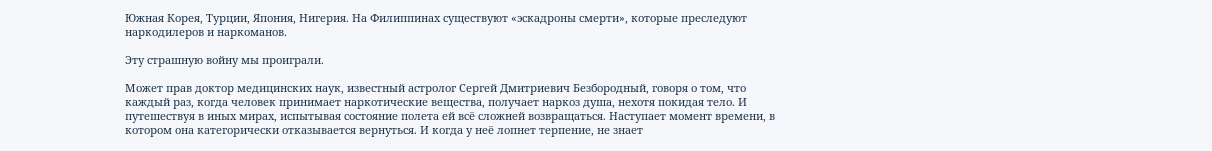Южная Корея, Турции, Япония, Нигерия. На Филиппинах существуют «эскадроны смерти», которые преследуют наркодилеров и наркоманов.

Эту страшную войну мы проиграли.

Может прав доктор медицинских наук, известный астролог Сергей Дмитриевич Безбородный, говоря о том, что каждый раз, когда человек принимает наркотические вещества, получает наркоз душа, нехотя покидая тело. И путешествуя в иных мирах, испытывая состояние полета ей всё сложней возвращаться. Наступает момент времени, в котором она категорически отказывается вернуться. И когда у неё лопнет терпение, не знает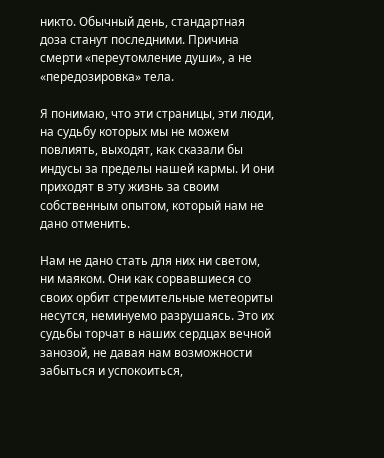никто. Обычный день, стандартная доза станут последними. Причина смерти «переутомление души», а не «передозировка» тела.

Я понимаю, что эти страницы, эти люди, на судьбу которых мы не можем повлиять, выходят, как сказали бы индусы за пределы нашей кармы. И они приходят в эту жизнь за своим собственным опытом, который нам не дано отменить.

Нам не дано стать для них ни светом, ни маяком. Они как сорвавшиеся со своих орбит стремительные метеориты несутся, неминуемо разрушаясь. Это их судьбы торчат в наших сердцах вечной занозой, не давая нам возможности забыться и успокоиться,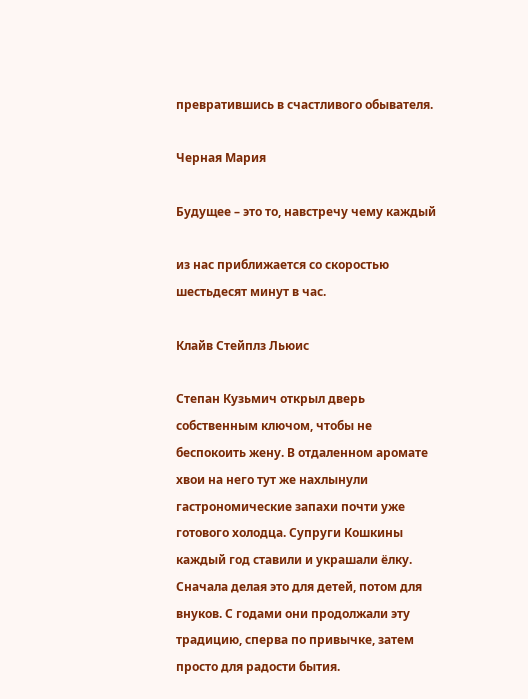превратившись в счастливого обывателя.

Черная Мария

Будущее – это то, навстречу чему каждый

из нас приближается со скоростью шестьдесят минут в час.

Клайв Стейплз Льюис

Степан Кузьмич открыл дверь собственным ключом, чтобы не беспокоить жену. В отдаленном аромате хвои на него тут же нахлынули гастрономические запахи почти уже готового холодца. Супруги Кошкины каждый год ставили и украшали ёлку. Сначала делая это для детей, потом для внуков. С годами они продолжали эту традицию, сперва по привычке, затем просто для радости бытия.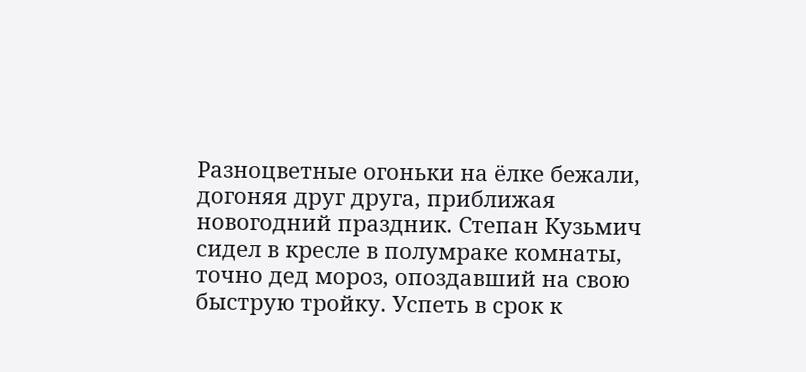Разноцветные огоньки на ёлке бежали, догоняя друг друга, приближая новогодний праздник. Степан Кузьмич сидел в кресле в полумраке комнаты, точно дед мороз, опоздавший на свою быструю тройку. Успеть в срок к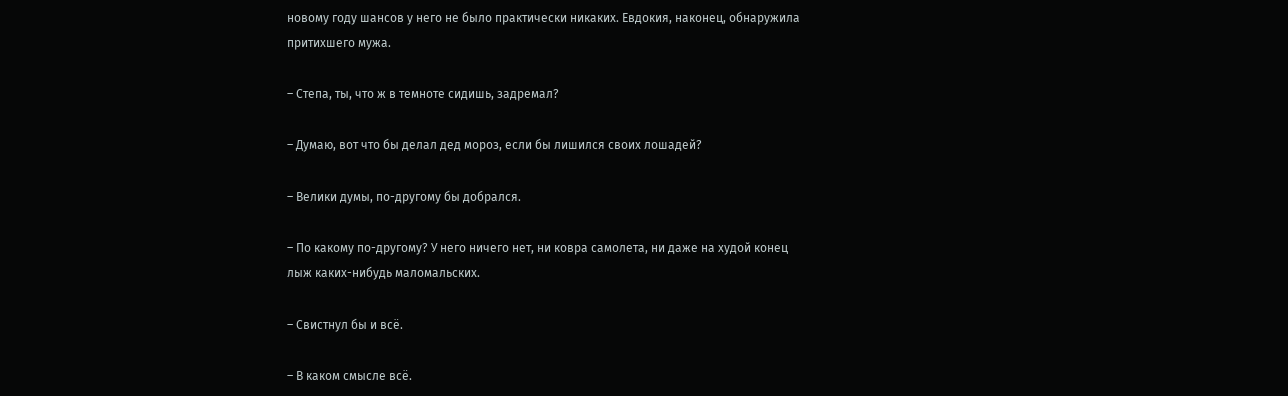новому году шансов у него не было практически никаких. Евдокия, наконец, обнаружила притихшего мужа.

– Степа, ты, что ж в темноте сидишь, задремал?

– Думаю, вот что бы делал дед мороз, если бы лишился своих лошадей?

– Велики думы, по-другому бы добрался.

– По какому по-другому? У него ничего нет, ни ковра самолета, ни даже на худой конец лыж каких-нибудь маломальских.

– Свистнул бы и всё.

– В каком смысле всё.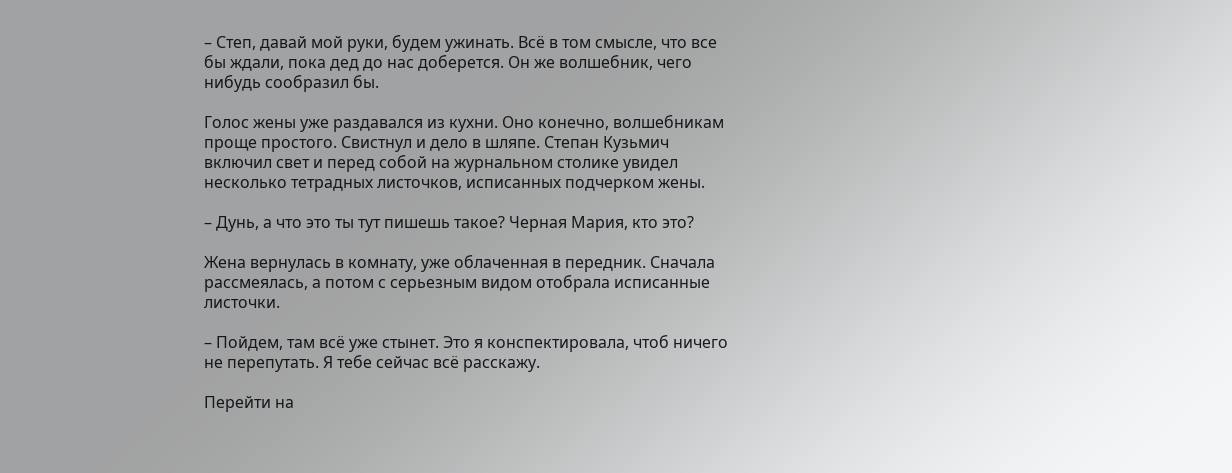– Степ, давай мой руки, будем ужинать. Всё в том смысле, что все бы ждали, пока дед до нас доберется. Он же волшебник, чего нибудь сообразил бы.

Голос жены уже раздавался из кухни. Оно конечно, волшебникам проще простого. Свистнул и дело в шляпе. Степан Кузьмич включил свет и перед собой на журнальном столике увидел несколько тетрадных листочков, исписанных подчерком жены.

– Дунь, а что это ты тут пишешь такое? Черная Мария, кто это?

Жена вернулась в комнату, уже облаченная в передник. Сначала рассмеялась, а потом с серьезным видом отобрала исписанные листочки.

– Пойдем, там всё уже стынет. Это я конспектировала, чтоб ничего не перепутать. Я тебе сейчас всё расскажу.

Перейти на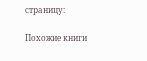страницу:

Похожие книги